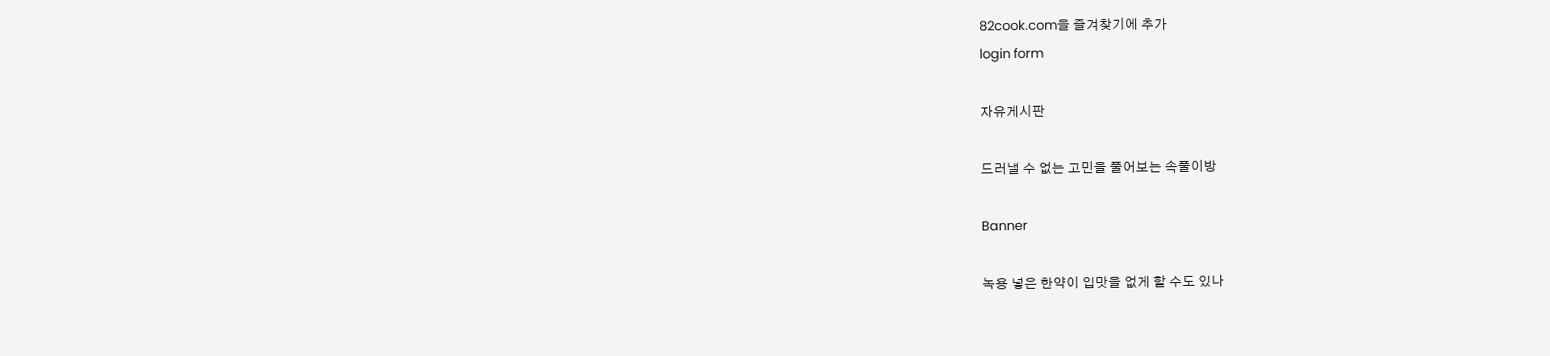82cook.com을 즐겨찾기에 추가
login form

자유게시판

드러낼 수 없는 고민을 풀어보는 속풀이방

Banner

녹용 넣은 한약이 입맛을 없게 할 수도 있나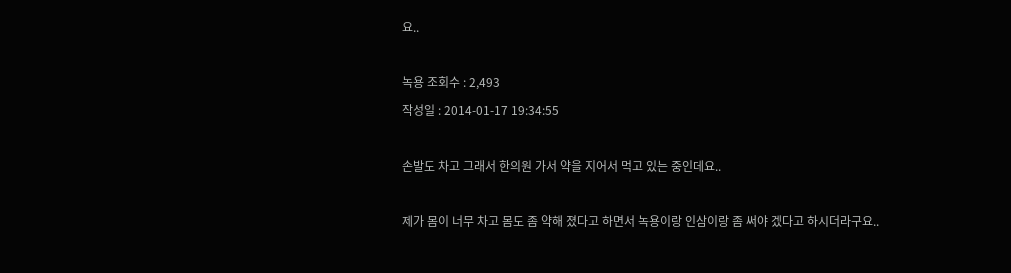요..

녹용 조회수 : 2,493
작성일 : 2014-01-17 19:34:55

손발도 차고 그래서 한의원 가서 약을 지어서 먹고 있는 중인데요..

제가 몸이 너무 차고 몸도 좀 약해 졌다고 하면서 녹용이랑 인삼이랑 좀 써야 겠다고 하시더라구요..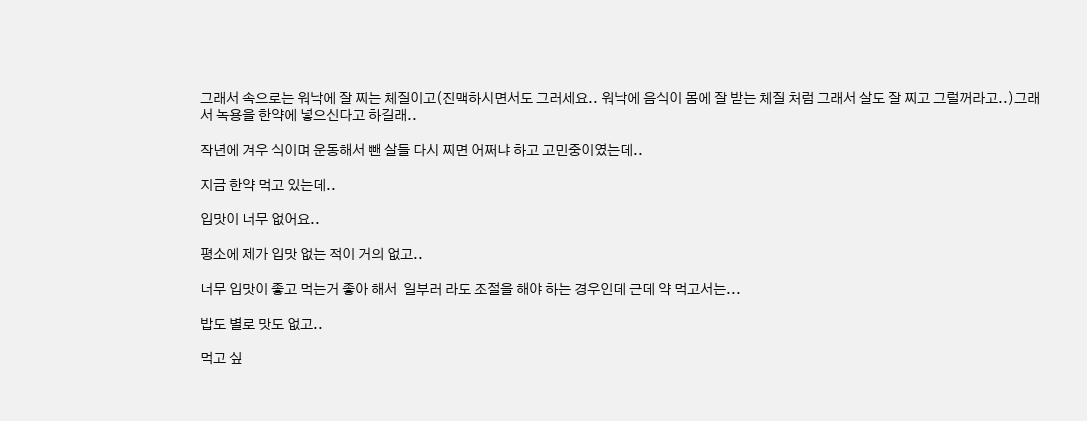그래서 속으로는 워낙에 잘 찌는 체질이고(진맥하시면서도 그러세요.. 워낙에 음식이 몸에 잘 받는 체질 처럼 그래서 살도 잘 찌고 그럴꺼라고..)그래서 녹용을 한약에 넣으신다고 하길래..

작년에 겨우 식이며 운동해서 뺀 살들 다시 찌면 어쩌냐 하고 고민중이였는데..

지금 한약 먹고 있는데..

입맛이 너무 없어요..

평소에 제가 입맛 없는 적이 거의 없고..

너무 입맛이 좋고 먹는거 좋아 해서  일부러 라도 조절을 해야 하는 경우인데 근데 약 먹고서는...

밥도 별로 맛도 없고..

먹고 싶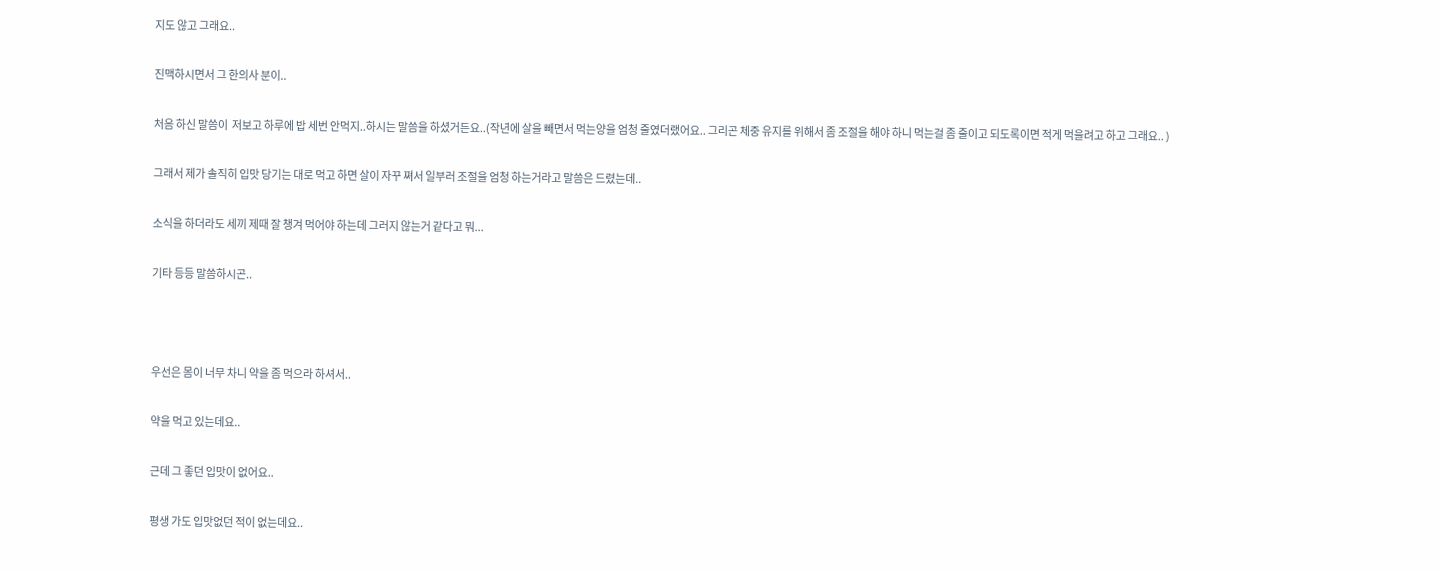지도 않고 그래요..

진맥하시면서 그 한의사 분이..

처음 하신 말씀이  저보고 하루에 밥 세번 안먹지..하시는 말씀을 하셨거든요..(작년에 살을 빼면서 먹는양을 엄청 줄였더랬어요.. 그리곤 체중 유지를 위해서 좀 조절을 해야 하니 먹는걸 좀 줄이고 되도록이면 적게 먹을려고 하고 그래요.. )

그래서 제가 솔직히 입맛 당기는 대로 먹고 하면 살이 자꾸 쪄서 일부러 조절을 엄청 하는거라고 말씀은 드렸는데..

소식을 하더라도 세끼 제때 잘 챙겨 먹어야 하는데 그러지 않는거 같다고 뭐...

기타 등등 말씀하시곤..



우선은 몸이 너무 차니 약을 좀 먹으라 하셔서..

약을 먹고 있는데요..

근데 그 좋던 입맛이 없어요..

평생 가도 입맛없던 적이 없는데요..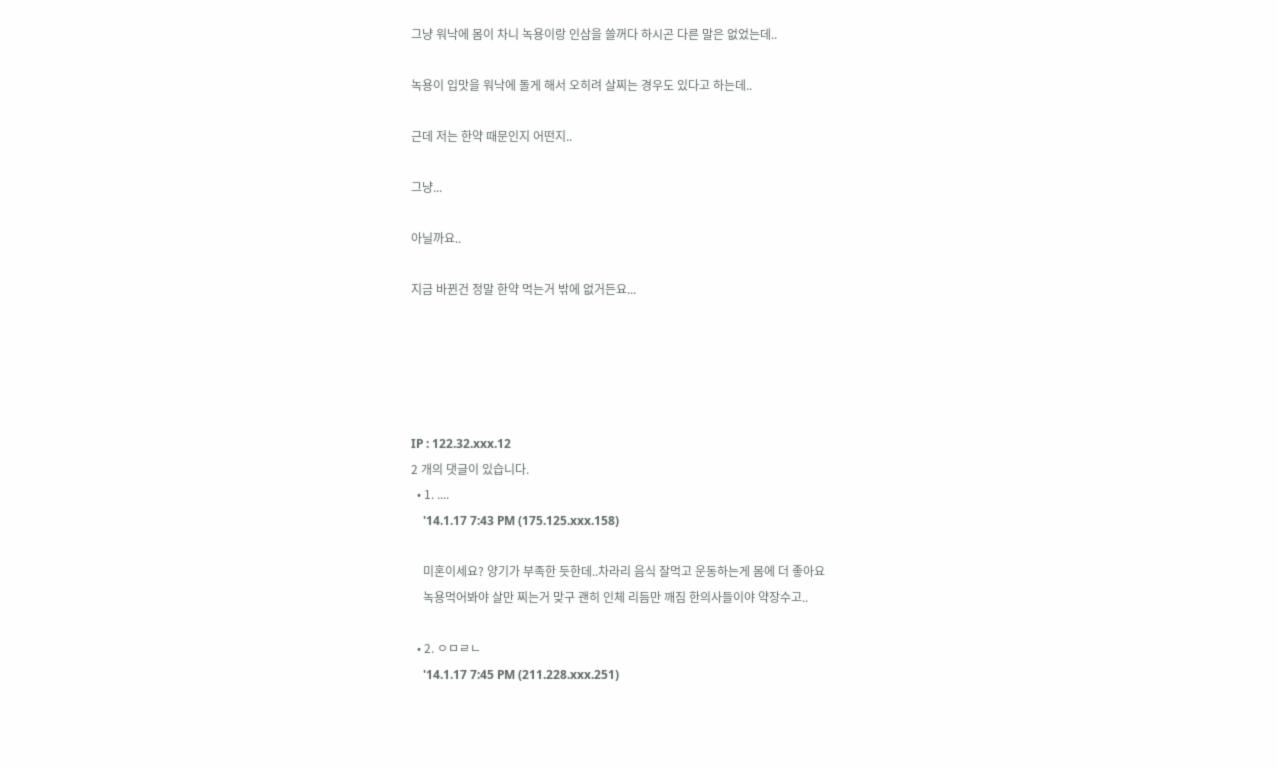그냥 워낙에 몸이 차니 녹용이랑 인삼을 쓸꺼다 하시곤 다른 말은 없었는데..

녹용이 입맛을 워낙에 돌게 해서 오히려 살찌는 경우도 있다고 하는데..

근데 저는 한약 때문인지 어떤지..

그냥...

아닐까요..

지금 바뀐건 정말 한약 먹는거 밖에 없거든요...





IP : 122.32.xxx.12
2 개의 댓글이 있습니다.
  • 1. ....
    '14.1.17 7:43 PM (175.125.xxx.158)

    미혼이세요? 양기가 부족한 듯한데..차라리 음식 잘먹고 운동하는게 몸에 더 좋아요
    녹용먹어봐야 살만 찌는거 맞구 괜히 인체 리듬만 깨짐 한의사들이야 약장수고..

  • 2. ㅇㅁㄹㄴ
    '14.1.17 7:45 PM (211.228.xxx.251)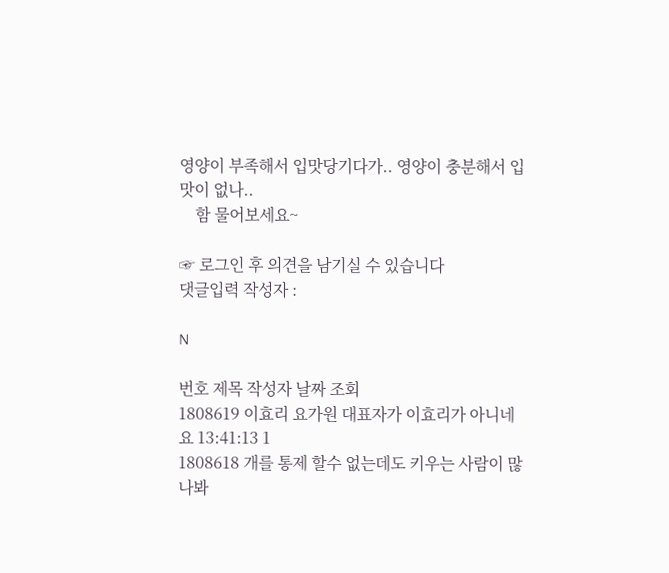영양이 부족해서 입맛당기다가.. 영양이 충분해서 입맛이 없나..
    함 물어보세요~

☞ 로그인 후 의견을 남기실 수 있습니다
댓글입력 작성자 :

N

번호 제목 작성자 날짜 조회
1808619 이효리 요가원 대표자가 이효리가 아니네요 13:41:13 1
1808618 개를 통제 할수 없는데도 키우는 사람이 많나봐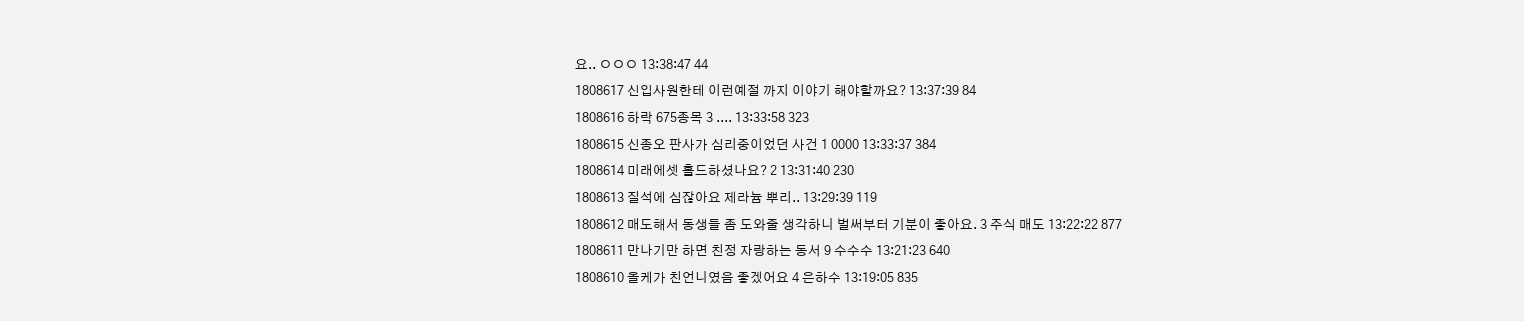요.. ㅇㅇㅇ 13:38:47 44
1808617 신입사원한테 이런예절 까지 이야기 해야할까요? 13:37:39 84
1808616 하락 675종목 3 .... 13:33:58 323
1808615 신종오 판사가 심리중이었던 사건 1 0000 13:33:37 384
1808614 미래에셋 홀드하셨나요? 2 13:31:40 230
1808613 질석에 심잖아요 제라늄 뿌리.. 13:29:39 119
1808612 매도해서 동생들 좀 도와줄 생각하니 벌써부터 기분이 좋아요. 3 주식 매도 13:22:22 877
1808611 만나기만 하면 친정 자랑하는 동서 9 수수수 13:21:23 640
1808610 올케가 친언니였음 좋겠어요 4 은하수 13:19:05 835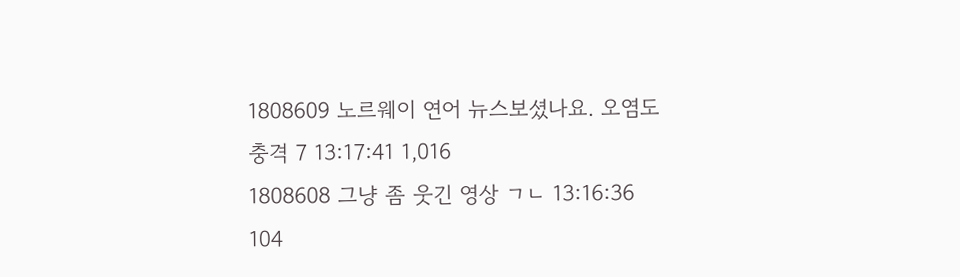1808609 노르웨이 연어 뉴스보셨나요. 오염도 충격 7 13:17:41 1,016
1808608 그냥 좀 웃긴 영상 ㄱㄴ 13:16:36 104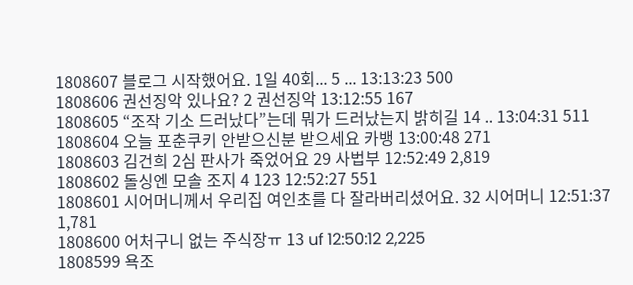1808607 블로그 시작했어요. 1일 40회... 5 ... 13:13:23 500
1808606 권선징악 있나요? 2 권선징악 13:12:55 167
1808605 “조작 기소 드러났다”는데 뭐가 드러났는지 밝히길 14 .. 13:04:31 511
1808604 오늘 포춘쿠키 안받으신분 받으세요 카뱅 13:00:48 271
1808603 김건희 2심 판사가 죽었어요 29 사법부 12:52:49 2,819
1808602 돌싱엔 모솔 조지 4 123 12:52:27 551
1808601 시어머니께서 우리집 여인초를 다 잘라버리셨어요. 32 시어머니 12:51:37 1,781
1808600 어처구니 없는 주식장ㅠ 13 uf 12:50:12 2,225
1808599 욕조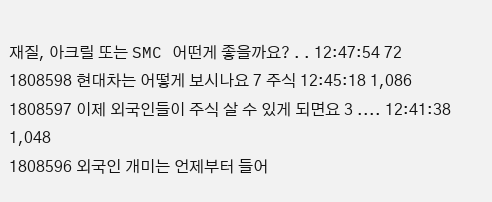재질, 아크릴 또는 SMC 어떤게 좋을까요? . . 12:47:54 72
1808598 현대차는 어떻게 보시나요 7 주식 12:45:18 1,086
1808597 이제 외국인들이 주식 살 수 있게 되면요 3 .... 12:41:38 1,048
1808596 외국인 개미는 언제부터 들어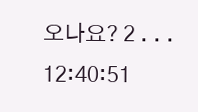오나요? 2 . . . 12:40:51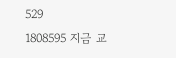529
1808595 지금 교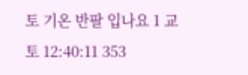토 기온 반팔 입나요 1 교토 12:40:11 353